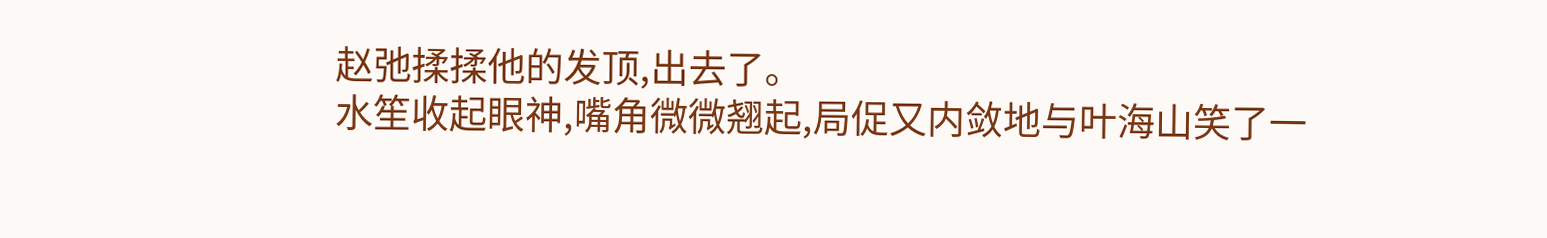赵弛揉揉他的发顶,出去了。
水笙收起眼神,嘴角微微翘起,局促又内敛地与叶海山笑了一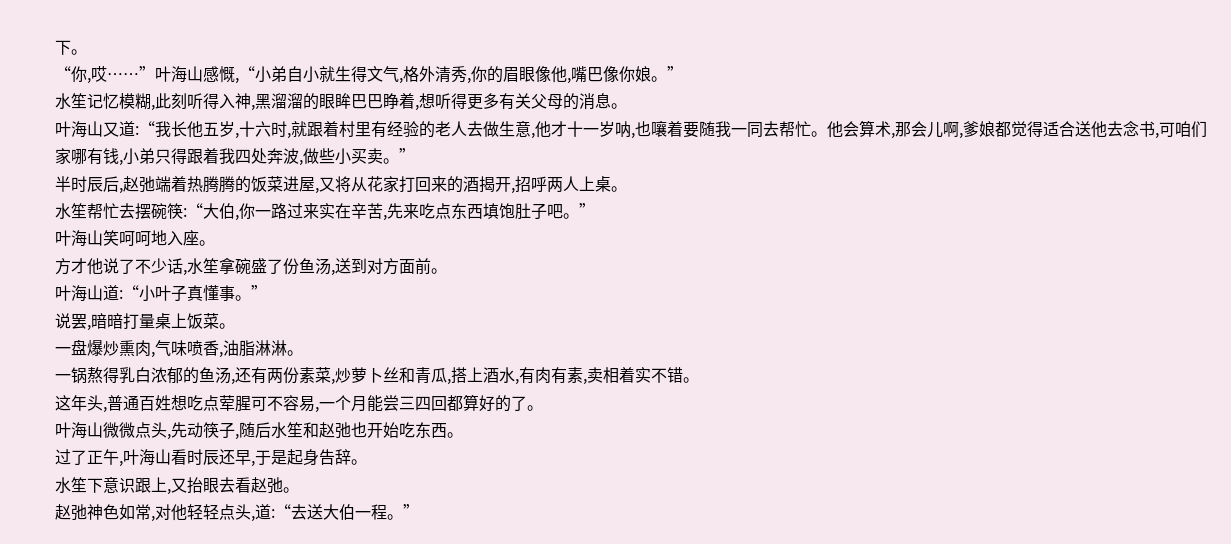下。
“你,哎……”叶海山感慨,“小弟自小就生得文气,格外清秀,你的眉眼像他,嘴巴像你娘。”
水笙记忆模糊,此刻听得入神,黑溜溜的眼眸巴巴睁着,想听得更多有关父母的消息。
叶海山又道:“我长他五岁,十六时,就跟着村里有经验的老人去做生意,他才十一岁呐,也嚷着要随我一同去帮忙。他会算术,那会儿啊,爹娘都觉得适合送他去念书,可咱们家哪有钱,小弟只得跟着我四处奔波,做些小买卖。”
半时辰后,赵弛端着热腾腾的饭菜进屋,又将从花家打回来的酒揭开,招呼两人上桌。
水笙帮忙去摆碗筷:“大伯,你一路过来实在辛苦,先来吃点东西填饱肚子吧。”
叶海山笑呵呵地入座。
方才他说了不少话,水笙拿碗盛了份鱼汤,送到对方面前。
叶海山道:“小叶子真懂事。”
说罢,暗暗打量桌上饭菜。
一盘爆炒熏肉,气味喷香,油脂淋淋。
一锅熬得乳白浓郁的鱼汤,还有两份素菜,炒萝卜丝和青瓜,搭上酒水,有肉有素,卖相着实不错。
这年头,普通百姓想吃点荤腥可不容易,一个月能尝三四回都算好的了。
叶海山微微点头,先动筷子,随后水笙和赵弛也开始吃东西。
过了正午,叶海山看时辰还早,于是起身告辞。
水笙下意识跟上,又抬眼去看赵弛。
赵弛神色如常,对他轻轻点头,道:“去送大伯一程。”